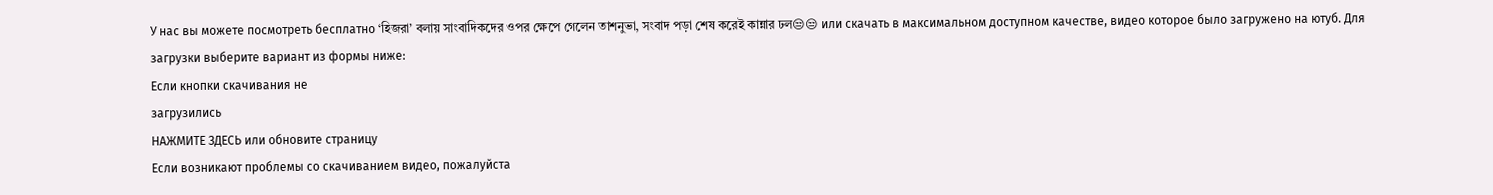У нас вы можете посмотреть бесплатно ‘হিজরা’ বলায় সাংবাদিকদের ওপর ক্ষেপে গেলেন তাশনুভা, সংবাদ পড়া শেষ করেই কান্নার ঢল😒😒 или скачать в максимальном доступном качестве, видео которое было загружено на ютуб. Для загрузки выберите вариант из формы ниже:
Если кнопки скачивания не
загрузились
НАЖМИТЕ ЗДЕСЬ или обновите страницу
Если возникают проблемы со скачиванием видео, пожалуйста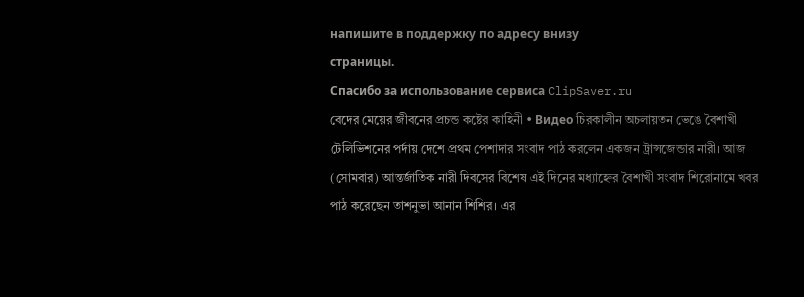напишите в поддержку по адресу внизу
страницы.
Спасибо за использование сервиса ClipSaver.ru
বেদের মেয়ের জীবনের প্রচন্ড কষ্টের কাহিনী • Видео চিরকালীন অচলায়তন ভেঙে বৈশাখী টেলিভিশনের পর্দায় দেশে প্রথম পেশাদার সংবাদ পাঠ করলেন একজন ট্রান্সজেন্ডার নারী। আজ (সোমবার) আন্তর্জাতিক নারী দিবসের বিশেষ এই দিনের মধ্যাহ্নের বৈশাখী সংবাদ শিরোনামে খবর পাঠ করেছেন তাশনুভা আনান শিশির। এর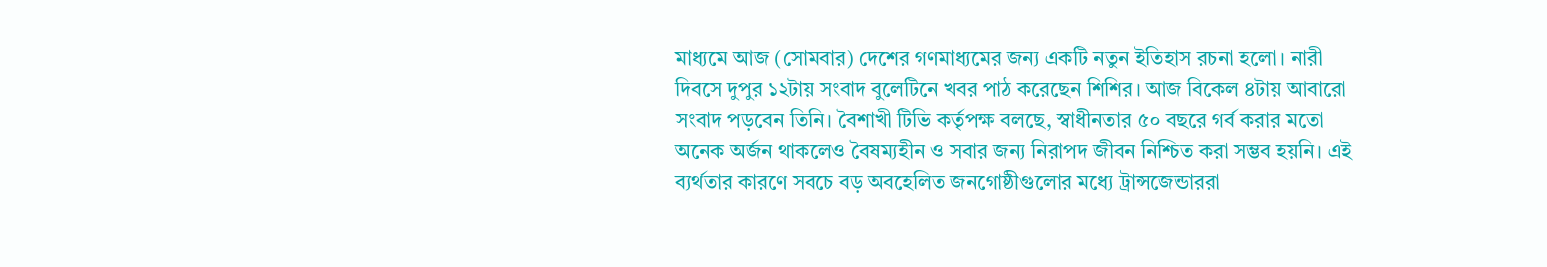মাধ্যমে আজ (সোমবার) দেশের গণমাধ্যমের জন্য একটি নতুন ইতিহাস রচনা হলো। নারী দিবসে দুপুর ১২টায় সংবাদ বুলেটিনে খবর পাঠ করেছেন শিশির। আজ বিকেল ৪টায় আবারো সংবাদ পড়বেন তিনি। বৈশাখী টিভি কর্তৃপক্ষ বলছে, স্বাধীনতার ৫০ বছরে গর্ব করার মতো অনেক অর্জন থাকলেও বৈষম্যহীন ও সবার জন্য নিরাপদ জীবন নিশ্চিত করা সম্ভব হয়নি। এই ব্যর্থতার কারণে সবচে বড় অবহেলিত জনগোষ্ঠীগুলোর মধ্যে ট্রান্সজেন্ডাররা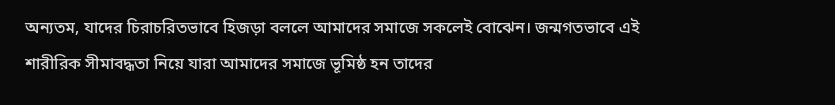অন্যতম, যাদের চিরাচরিতভাবে হিজড়া বললে আমাদের সমাজে সকলেই বোঝেন। জন্মগতভাবে এই শারীরিক সীমাবদ্ধতা নিয়ে যারা আমাদের সমাজে ভূমিষ্ঠ হন তাদের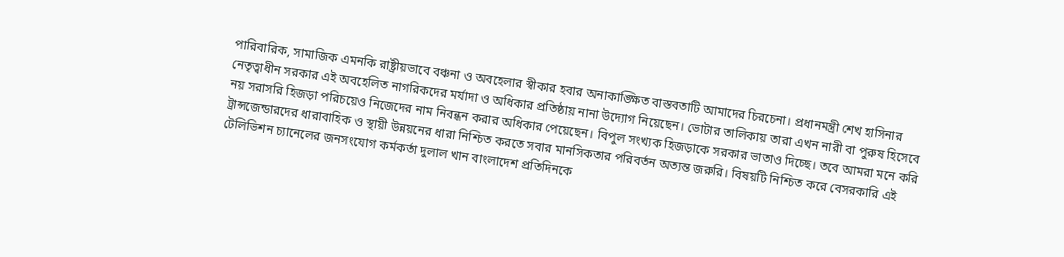পারিবারিক, সামাজিক এমনকি রাষ্ট্রীয়ভাবে বঞ্চনা ও অবহেলার স্বীকার হবার অনাকাঙ্ক্ষিত বাস্তবতাটি আমাদের চিরচেনা। প্রধানমন্ত্রী শেখ হাসিনার নেতৃত্বাধীন সরকার এই অবহেলিত নাগরিকদের মর্যাদা ও অধিকার প্রতিষ্ঠায় নানা উদ্যোগ নিয়েছেন। ভোটার তালিকায় তারা এখন নারী বা পুরুষ হিসেবে নয় সরাসরি হিজড়া পরিচয়েও নিজেদের নাম নিবন্ধন করার অধিকার পেয়েছেন। বিপুল সংখ্যক হিজড়াকে সরকার ভাতাও দিচ্ছে। তবে আমরা মনে করি ট্রান্সজেন্ডারদের ধারাবাহিক ও স্থায়ী উন্নয়নের ধারা নিশ্চিত করতে সবার মানসিকতার পরিবর্তন অত্যন্ত জরুরি। বিষয়টি নিশ্চিত করে বেসরকারি এই টেলিভিশন চ্যানেলের জনসংযোগ কর্মকর্তা দুলাল খান বাংলাদেশ প্রতিদিনকে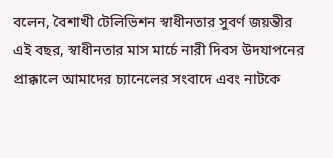বলেন, বৈশাখী টেলিভিশন স্বাধীনতার সুবর্ণ জয়ন্তীর এই বছর, স্বাধীনতার মাস মার্চে নারী দিবস উদযাপনের প্রাক্কালে আমাদের চ্যানেলের সংবাদে এবং নাটকে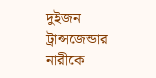দুইজন ট্রান্সজেন্ডার নারীকে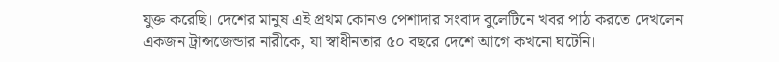যুক্ত করেছি। দেশের মানুষ এই প্রথম কোনও পেশাদার সংবাদ বুলেটিনে খবর পাঠ করতে দেখলেন একজন ট্রান্সজেন্ডার নারীকে, যা স্বাধীনতার ৫০ বছরে দেশে আগে কখনো ঘটেনি।